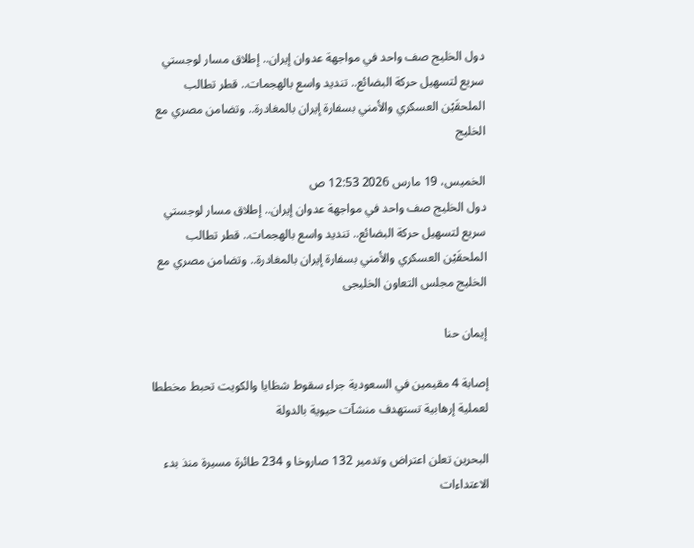دول الخليج صف واحد في مواجهة عدوان إيران.. إطلاق مسار لوجستي سريع لتسهيل حركة البضائع.. تنديد واسع بالهجمات.. قطر تطالب الملحقَيْن العسكري والأمني بسفارة إيران بالمغادرة.. وتضامن مصري مع الخليج

الخميس، 19 مارس 2026 12:53 ص
دول الخليج صف واحد في مواجهة عدوان إيران.. إطلاق مسار لوجستي سريع لتسهيل حركة البضائع.. تنديد واسع بالهجمات.. قطر تطالب الملحقَيْن العسكري والأمني بسفارة إيران بالمغادرة.. وتضامن مصري مع الخليج مجلس التعاون الخليجى

إيمان حنا

إصابة 4 مقيمين في السعودية جراء سقوط شظايا والكويت تحبط مخططا لعملية إرهابية تستهدف منشآت حيوية بالدولة

البحرين تعلن اعتراض وتدمير 132 صاروخا و 234 طائرة مسيرة منذ بدء الاعتداءات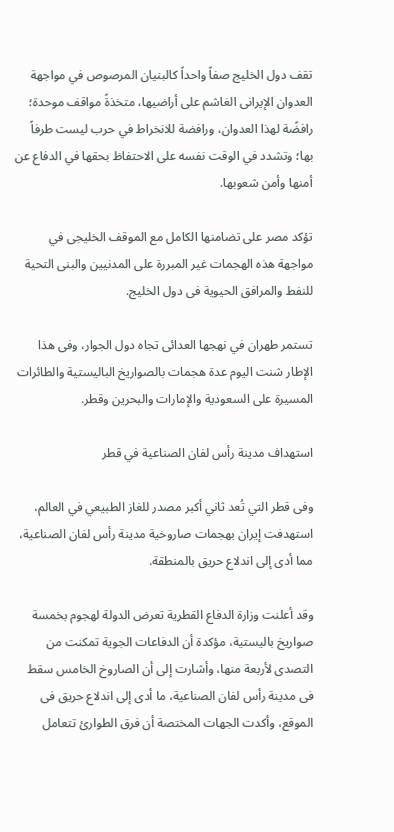تقف دول الخليج صفاً واحداً كالبنيان المرصوص في مواجهة العدوان الإيرانى الغاشم على أراضيها، متخذةً مواقف موحدة؛ رافضًة لهذا العدوان، ورافضة للانخراط في حرب ليست طرفاً بها؛ وتشدد في الوقت نفسه على الاحتفاظ بحقها في الدفاع عن أمنها وأمن شعوبها.

تؤكد مصر على تضامنها الكامل مع الموقف الخليجى في مواجهة هذه الهجمات غير المبررة على المدنيين والبنى التحية للنفط والمرافق الحيوية فى دول الخليج.

تستمر طهران في نهجها العدائى تجاه دول الجوار، وفى هذا الإطار شنت اليوم عدة هجمات بالصواريخ الباليستية والطائرات المسيرة على السعودية والإمارات والبحرين وقطر.

استهداف مدينة رأس لفان الصناعية في قطر

وفى قطر التي تُعد ثاني أكبر مصدر للغاز الطبيعي في العالم، استهدفت إيران بهجمات صاروخية مدينة رأس لفان الصناعية، مما أدى إلى اندلاع حريق بالمنطقة.

وقد أعلنت وزارة الدفاع القطرية تعرض الدولة لهجوم بخمسة صواريخ باليستية، مؤكدة أن الدفاعات الجوية تمكنت من التصدى لأربعة منها، وأشارت إلى أن الصاروخ الخامس سقط فى مدينة رأس لفان الصناعية، ما أدى إلى اندلاع حريق فى الموقع، وأكدت الجهات المختصة أن فرق الطوارئ تتعامل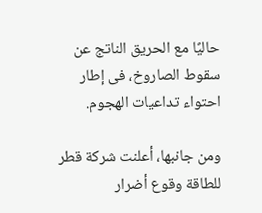حاليًا مع الحريق الناتج عن سقوط الصاروخ، فى إطار احتواء تداعيات الهجوم.

ومن جانبها، أعلنت شركة قطر للطاقة وقوع أضرار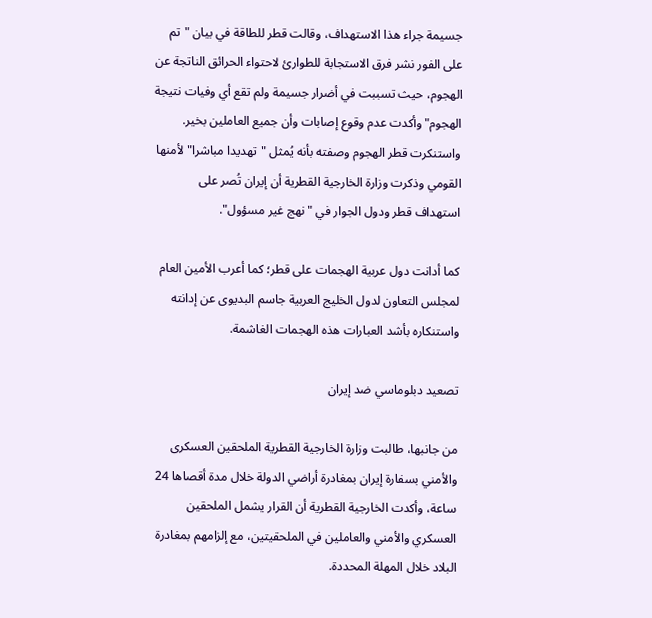جسيمة جراء هذا الاستهداف، وقالت قطر للطاقة في بيان "تم على الفور نشر فرق الاستجابة للطوارئ لاحتواء الحرائق الناتجة عن الهجوم، حيث تسببت في أضرار جسيمة ولم تقع أي وفيات نتيجة الهجوم" وأكدت عدم وقوع إصابات وأن جميع العاملين بخير.
واستنكرت قطر الهجوم وصفته بأنه يُمثل "تهديدا مباشرا" لأمنها القومي وذكرت وزارة الخارجية القطرية أن إيران تُصر على استهداف قطر ودول الجوار في "نهج غير مسؤول".

كما أدانت دول عربية الهجمات على قطر؛ كما أعرب الأمين العام لمجلس التعاون لدول الخليج العربية جاسم البديوى عن إدانته واستنكاره بأشد العبارات هذه الهجمات الغاشمة.

تصعيد دبلوماسي ضد إيران

من جانبها، طالبت وزارة الخارجية القطرية الملحقين العسكرى والأمني بسفارة إيران بمغادرة أراضي الدولة خلال مدة أقصاها 24 ساعة، وأكدت الخارجية القطرية أن القرار يشمل الملحقين العسكري والأمني والعاملين في الملحقيتين، مع إلزامهم بمغادرة البلاد خلال المهلة المحددة.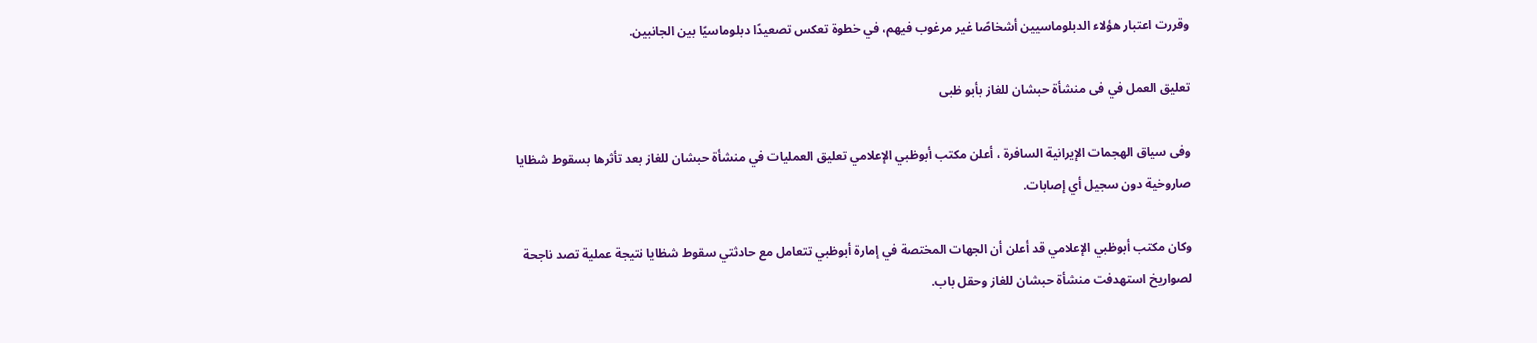وقررت اعتبار هؤلاء الدبلوماسيين أشخاصًا غير مرغوب فيهم، في خطوة تعكس تصعيدًا دبلوماسيًا بين الجانبين.

تعليق العمل في فى منشأة حبشان للغاز بأبو ظبى

وفى سياق الهجمات الإيرانية السافرة ، أعلن مكتب أبوظبي الإعلامي تعليق العمليات في منشأة حبشان للغاز بعد تأثرها بسقوط شظايا صاروخية دون سجيل أي إصابات.

وكان مكتب أبوظبي الإعلامي قد أعلن أن الجهات المختصة في إمارة أبوظبي تتعامل مع حادثتي سقوط شظايا نتيجة عملية تصد ناجحة لصواريخ استهدفت منشأة حبشان للغاز وحقل باب.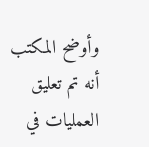وأوضح المكتب أنه تم تعليق العمليات في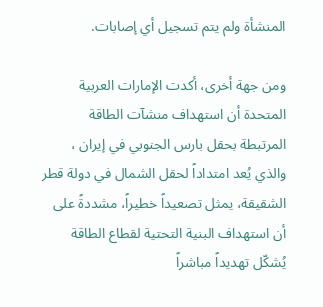المنشأة ولم يتم تسجيل أي إصابات.

ومن جهة أخرى، أكدت الإمارات العربية المتحدة أن استهداف منشآت الطاقة المرتبطة بحقل بارس الجنوبي في إيران ، والذي يُعد امتداداً لحقل الشمال في دولة قطر الشقيقة، يمثل تصعيداً خطيراً، مشددةً على أن استهداف البنية التحتية لقطاع الطاقة يُشكّل تهديداً مباشراً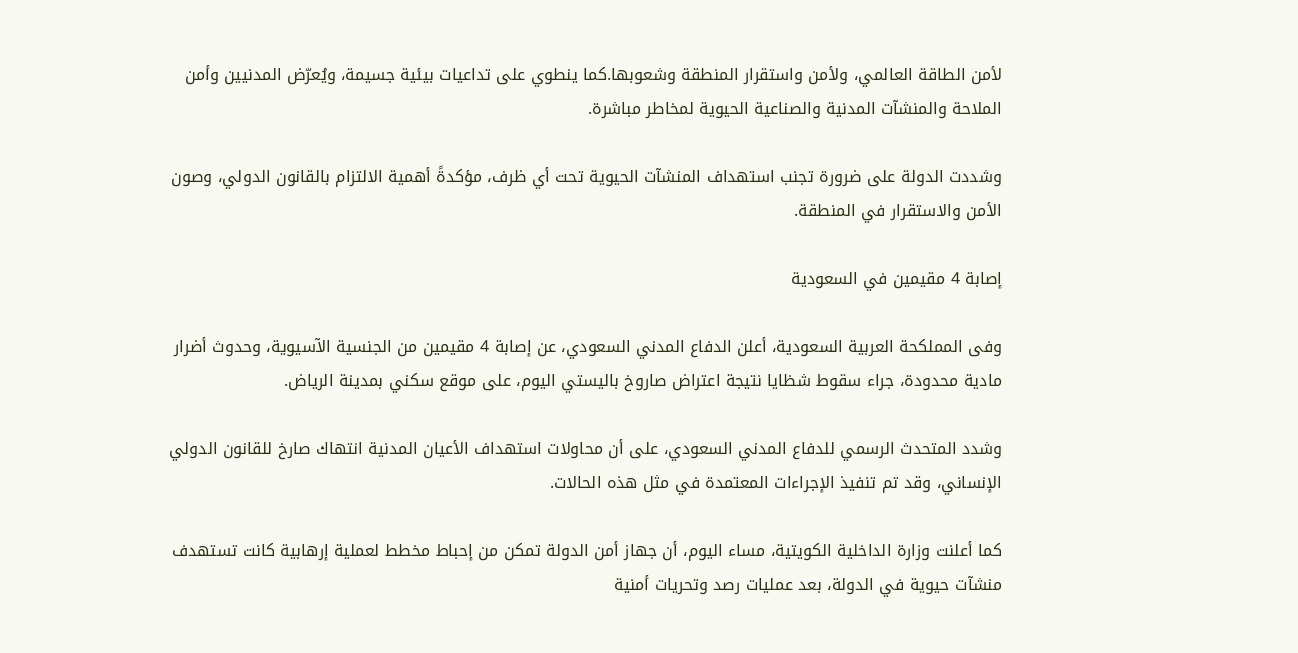لأمن الطاقة العالمي، ولأمن واستقرار المنطقة وشعوبها.كما ينطوي على تداعيات بيئية جسيمة، ويُعرّض المدنيين وأمن الملاحة والمنشآت المدنية والصناعية الحيوية لمخاطر مباشرة.

وشددت الدولة على ضرورة تجنب استهداف المنشآت الحيوية تحت أي ظرف، مؤكدةً أهمية الالتزام بالقانون الدولي، وصون الأمن والاستقرار في المنطقة.

إصابة 4 مقيمين في السعودية

وفى المملكحة العربية السعودية، أعلن الدفاع المدني السعودي، عن إصابة 4 مقيمين من الجنسية الآسيوية، وحدوث أضرار مادية محدودة، جراء سقوط شظايا نتيجة اعتراض صاروخ باليستي اليوم، على موقع سكني بمدينة الرياض.

وشدد المتحدث الرسمي للدفاع المدني السعودي، على أن محاولات استهداف الأعيان المدنية انتهاك صارخ للقانون الدولي الإنساني، وقد تم تنفيذ الإجراءات المعتمدة في مثل هذه الحالات.

كما أعلنت وزارة الداخلية الكويتية، مساء اليوم، أن جهاز أمن الدولة تمكن من إحباط مخطط لعملية إرهابية كانت تستهدف منشآت حيوية في الدولة، بعد عمليات رصد وتحريات أمنية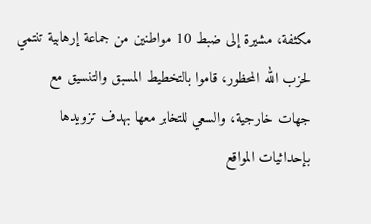مكثفة، مشيرة إلى ضبط 10 مواطنين من جماعة إرهابية تنتمي لحزب الله المحظور، قاموا بالتخطيط المسبق والتنسيق مع جهات خارجية، والسعي للتخابر معها بهدف تزويدها بإحداثيات المواقع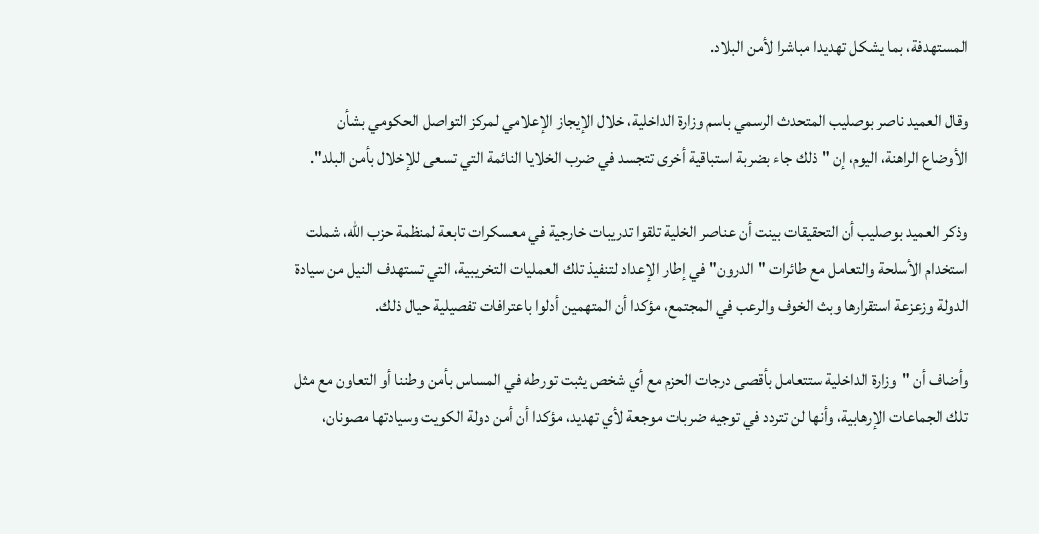المستهدفة، بما يشكل تهديدا مباشرا لأمن البلاد.

وقال العميد ناصر بوصليب المتحدث الرسمي باسم وزارة الداخلية، خلال الإيجاز الإعلامي لمركز التواصل الحكومي بشأن الأوضاع الراهنة، اليوم، إن "ذلك جاء بضربة استباقية أخرى تتجسد في ضرب الخلايا النائمة التي تسعى للإخلال بأمن البلد".

وذكر العميد بوصليب أن التحقيقات بينت أن عناصر الخلية تلقوا تدريبات خارجية في معسكرات تابعة لمنظمة حزب الله، شملت استخدام الأسلحة والتعامل مع طائرات "الدرون" في إطار الإعداد لتنفيذ تلك العمليات التخريبية، التي تستهدف النيل من سيادة الدولة وزعزعة استقرارها وبث الخوف والرعب في المجتمع، مؤكدا أن المتهمين أدلوا باعترافات تفصيلية حيال ذلك.

وأضاف أن "وزارة الداخلية ستتعامل بأقصى درجات الحزم مع أي شخص يثبت تورطه في المساس بأمن وطننا أو التعاون مع مثل تلك الجماعات الإرهابية، وأنها لن تتردد في توجيه ضربات موجعة لأي تهديد، مؤكدا أن أمن دولة الكويت وسيادتها مصونان،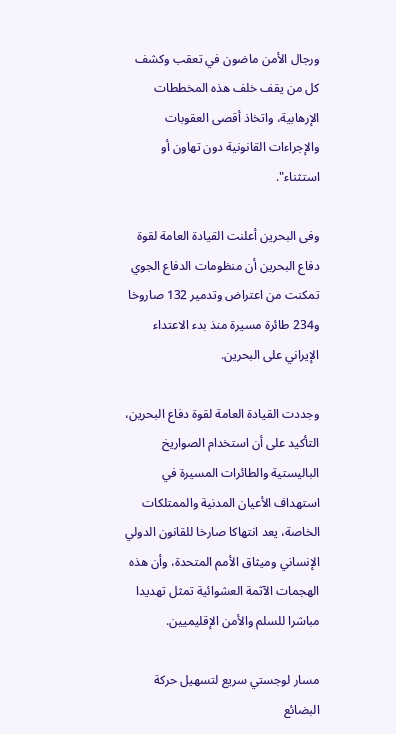ورجال الأمن ماضون في تعقب وكشف كل من يقف خلف هذه المخططات الإرهابية، واتخاذ أقصى العقوبات والإجراءات القانونية دون تهاون أو استثناء".

وفى البحرين أعلنت القيادة العامة لقوة دفاع البحرين أن منظومات الدفاع الجوي تمكنت من اعتراض وتدمير 132 صاروخا و234 طائرة مسيرة منذ بدء الاعتداء الإيراني على البحرين.

وجددت القيادة العامة لقوة دفاع البحرين، التأكيد على أن استخدام الصواريخ الباليستية والطائرات المسيرة في استهداف الأعيان المدنية والممتلكات الخاصة، يعد انتهاكا صارخا للقانون الدولي الإنساني وميثاق الأمم المتحدة، وأن هذه الهجمات الآثمة العشوائية تمثل تهديدا مباشرا للسلم والأمن الإقليميين.

مسار لوجستي سريع لتسهيل حركة البضائع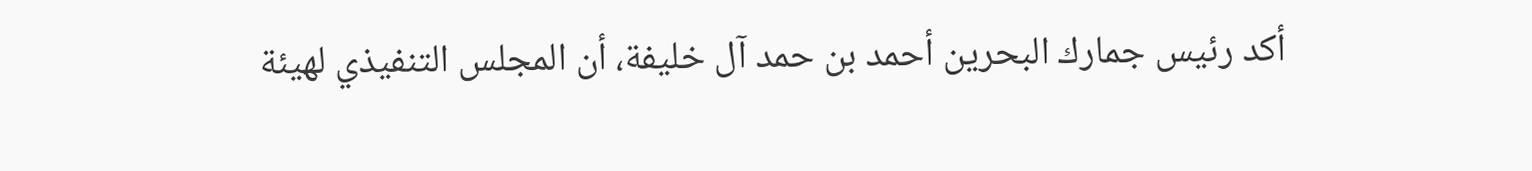أكد رئيس جمارك البحرين أحمد بن حمد آل خليفة، أن المجلس التنفيذي لهيئة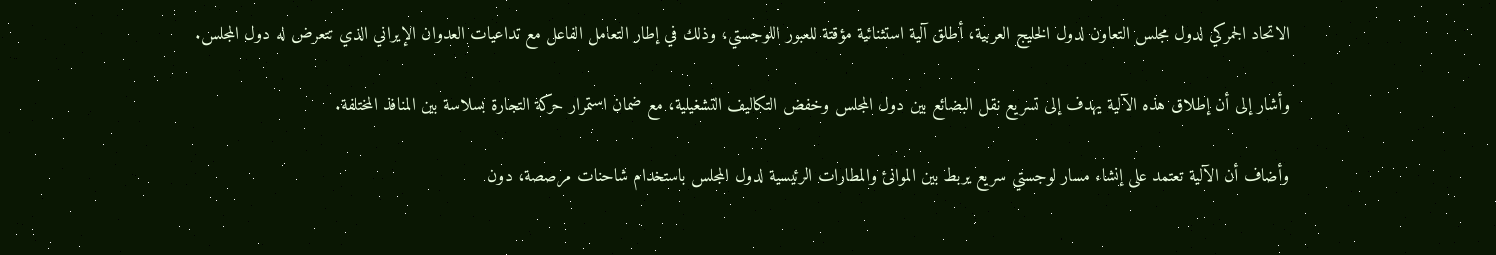الاتحاد الجمركي لدول مجلس التعاون لدول الخليج العربية، أطلق آلية استثنائية مؤقتة للعبور اللوجستي، وذلك في إطار التعامل الفاعل مع تداعيات العدوان الإيراني الذي تتعرض له دول المجلس.

وأشار إلى أن إطلاق هذه الآلية يهدف إلى تسريع نقل البضائع بين دول المجلس وخفض التكاليف التشغيلية، مع ضمان استمرار حركة التجارة بسلاسة بين المنافذ المختلفة.

وأضاف أن الآلية تعتمد على إنشاء مسار لوجستي سريع يربط بين الموانئ والمطارات الرئيسية لدول المجلس باستخدام شاحنات مرصصة، دون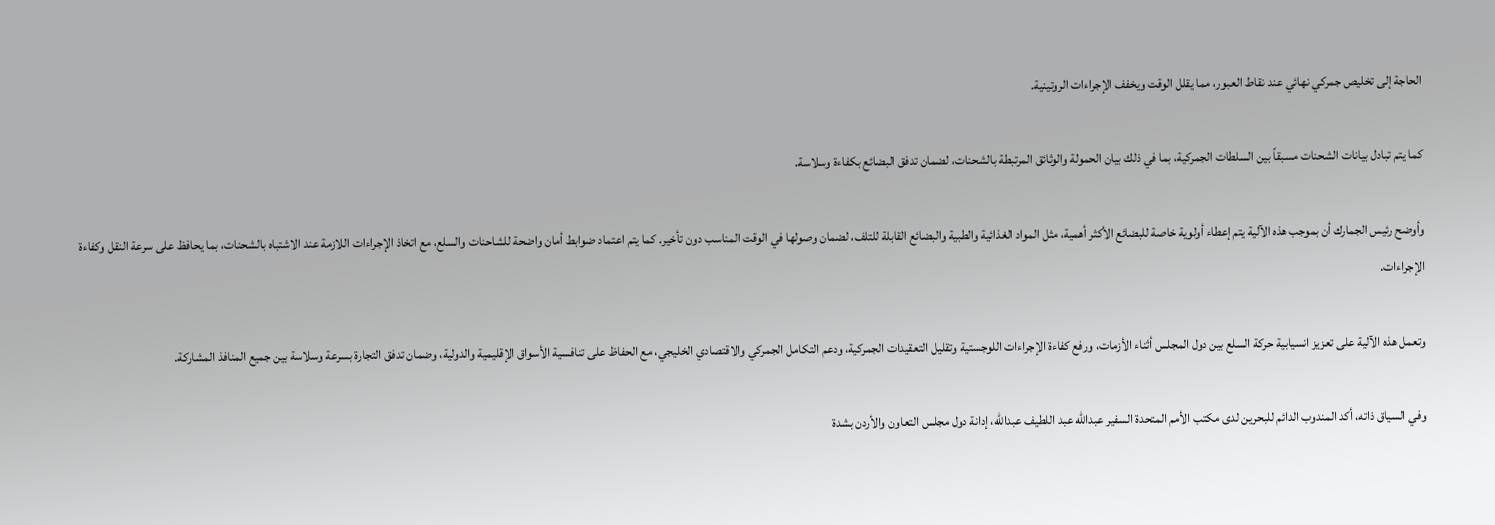الحاجة إلى تخليص جمركي نهائي عند نقاط العبور، مما يقلل الوقت ويخفف الإجراءات الروتينية.

كما يتم تبادل بيانات الشحنات مسبقاً بين السلطات الجمركية، بما في ذلك بيان الحمولة والوثائق المرتبطة بالشحنات، لضمان تدفق البضائع بكفاءة وسلاسة.

وأوضح رئيس الجمارك أن بموجب هذه الآلية يتم إعطاء أولوية خاصة للبضائع الأكثر أهمية، مثل المواد الغذائية والطبية والبضائع القابلة للتلف، لضمان وصولها في الوقت المناسب دون تأخير. كما يتم اعتماد ضوابط أمان واضحة للشاحنات والسلع، مع اتخاذ الإجراءات اللازمة عند الاشتباه بالشحنات، بما يحافظ على سرعة النقل وكفاءة الإجراءات.

وتعمل هذه الآلية على تعزيز انسيابية حركة السلع بين دول المجلس أثناء الأزمات، ورفع كفاءة الإجراءات اللوجستية وتقليل التعقيدات الجمركية، ودعم التكامل الجمركي والاقتصادي الخليجي، مع الحفاظ على تنافسية الأسواق الإقليمية والدولية، وضمان تدفق التجارة بسرعة وسلاسة بين جميع المنافذ المشاركة.

وفي السياق ذاته، أكد المندوب الدائم للبحرين لدى مكتب الأمم المتحدة السفير عبدالله عبد اللطيف عبدالله، إدانة دول مجلس التعاون والأردن بشدة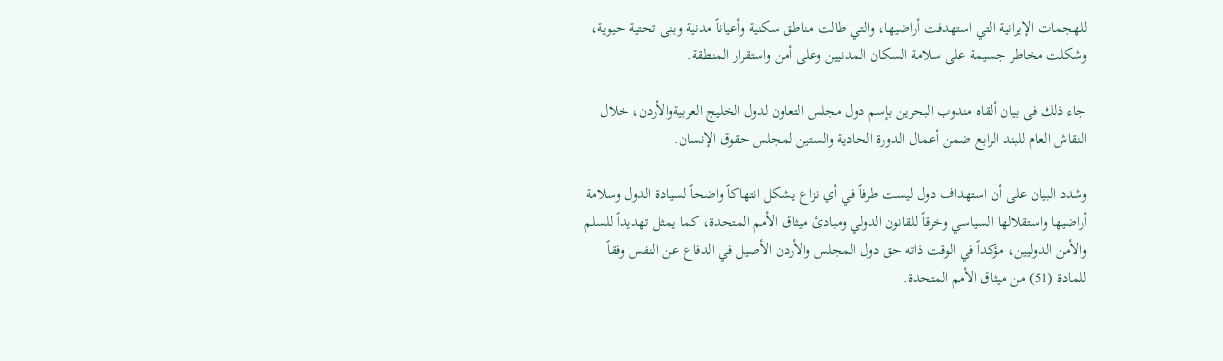للهجمات الإيرانية التي استهدفت أراضيها، والتي طالت مناطق سكنية وأعياناً مدنية وبنى تحتية حيوية، وشكلت مخاطر جسيمة على سلامة السكان المدنيين وعلى أمن واستقرار المنطقة.

جاء ذلك فى بيان ألقاه مندوب البحرين بإسم دول مجلس التعاون لدول الخليج العربيةوالأردن، خلال النقاش العام للبند الرابع ضمن أعمال الدورة الحادية والستين لمجلس حقوق الإنسان.

وشدد البيان على أن استهداف دول ليست طرفاً في أي نزاع يشكل انتهاكاً واضحاً لسيادة الدول وسلامة أراضيها واستقلالها السياسي وخرقاً للقانون الدولي ومبادئ ميثاق الأمم المتحدة، كما يمثل تهديداً للسلم والأمن الدوليين، مؤكداً في الوقت ذاته حق دول المجلس والأردن الأصيل في الدفاع عن النفس وفقاً للمادة (51) من ميثاق الأمم المتحدة.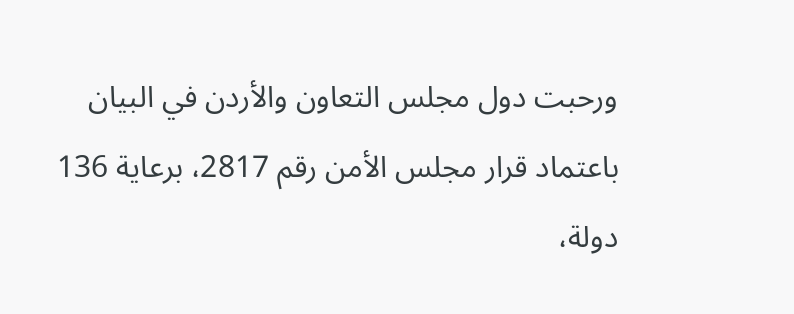ورحبت دول مجلس التعاون والأردن في البيان باعتماد قرار مجلس الأمن رقم 2817، برعاية 136 دولة،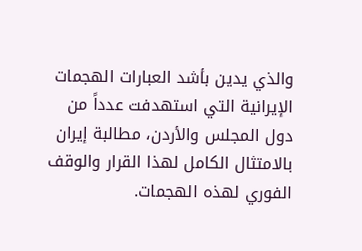والذي يدين بأشد العبارات الهجمات الإيرانية التي استهدفت عدداً من دول المجلس والأردن، مطالبة إيران بالامتثال الكامل لهذا القرار والوقف الفوري لهذه الهجمات.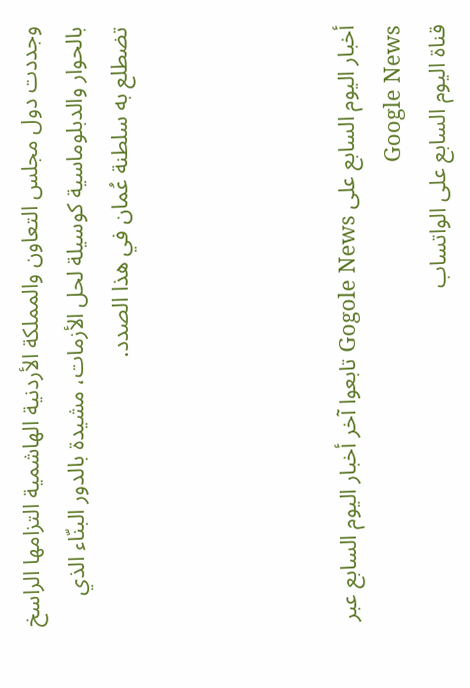وجددت دول مجلس التعاون والمملكة الأردنية الهاشمية التزامها الراسخ بالحوار والدبلوماسية كوسيلة لحل الأزمات، مشيدة بالدور البنّاء الذي تضطلع به سلطنة عُمان في هذا الصدد.




أخبار اليوم السابع على Gogole News تابعوا آخر أخبار اليوم السابع عبر Google News
قناة اليوم السابع على الواتساب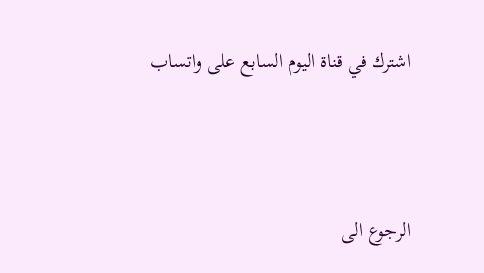اشترك في قناة اليوم السابع على واتساب



الرجوع الى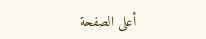أعلى الصفحة